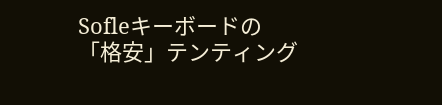Sofleキーボードの「格安」テンティング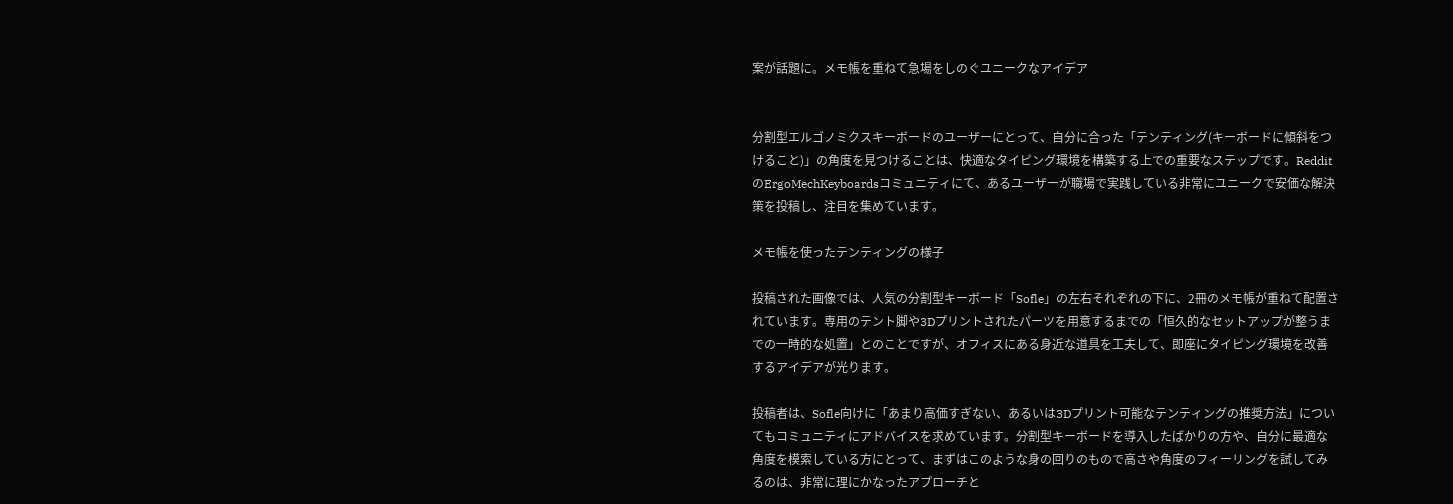案が話題に。メモ帳を重ねて急場をしのぐユニークなアイデア


分割型エルゴノミクスキーボードのユーザーにとって、自分に合った「テンティング(キーボードに傾斜をつけること)」の角度を見つけることは、快適なタイピング環境を構築する上での重要なステップです。RedditのErgoMechKeyboardsコミュニティにて、あるユーザーが職場で実践している非常にユニークで安価な解決策を投稿し、注目を集めています。

メモ帳を使ったテンティングの様子

投稿された画像では、人気の分割型キーボード「Sofle」の左右それぞれの下に、2冊のメモ帳が重ねて配置されています。専用のテント脚や3Dプリントされたパーツを用意するまでの「恒久的なセットアップが整うまでの一時的な処置」とのことですが、オフィスにある身近な道具を工夫して、即座にタイピング環境を改善するアイデアが光ります。

投稿者は、Sofle向けに「あまり高価すぎない、あるいは3Dプリント可能なテンティングの推奨方法」についてもコミュニティにアドバイスを求めています。分割型キーボードを導入したばかりの方や、自分に最適な角度を模索している方にとって、まずはこのような身の回りのもので高さや角度のフィーリングを試してみるのは、非常に理にかなったアプローチと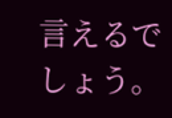言えるでしょう。